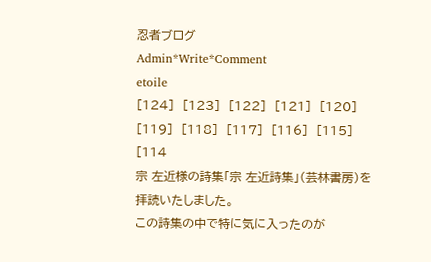忍者ブログ
Admin*Write*Comment
etoile
[124]  [123]  [122]  [121]  [120]  [119]  [118]  [117]  [116]  [115]  [114
宗 左近様の詩集「宗 左近詩集」(芸林書房)を
拝読いたしました。
この詩集の中で特に気に入ったのが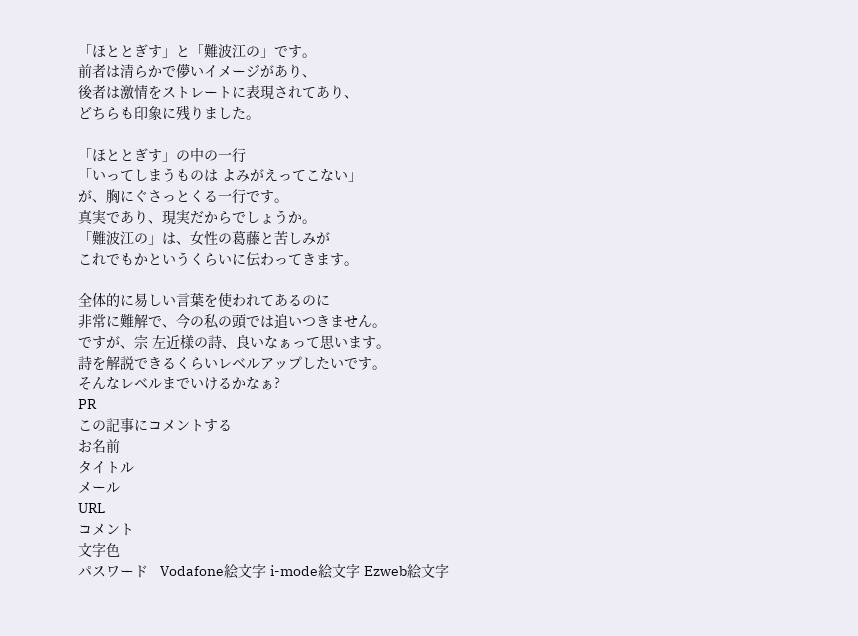「ほととぎす」と「難波江の」です。
前者は清らかで儚いイメージがあり、
後者は激情をストレートに表現されてあり、
どちらも印象に残りました。

「ほととぎす」の中の一行
「いってしまうものは よみがえってこない」
が、胸にぐさっとくる一行です。
真実であり、現実だからでしょうか。
「難波江の」は、女性の葛藤と苦しみが
これでもかというくらいに伝わってきます。

全体的に易しい言葉を使われてあるのに
非常に難解で、今の私の頭では追いつきません。
ですが、宗 左近様の詩、良いなぁって思います。
詩を解説できるくらいレベルアップしたいです。
そんなレベルまでいけるかなぁ?
PR
この記事にコメントする
お名前
タイトル
メール
URL
コメント
文字色
パスワード   Vodafone絵文字 i-mode絵文字 Ezweb絵文字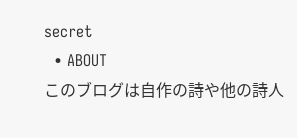secret
  • ABOUT
このブログは自作の詩や他の詩人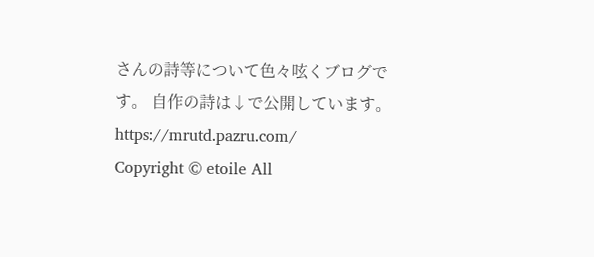さんの詩等について色々呟くブログです。 自作の詩は↓で公開しています。 https://mrutd.pazru.com/
Copyright © etoile All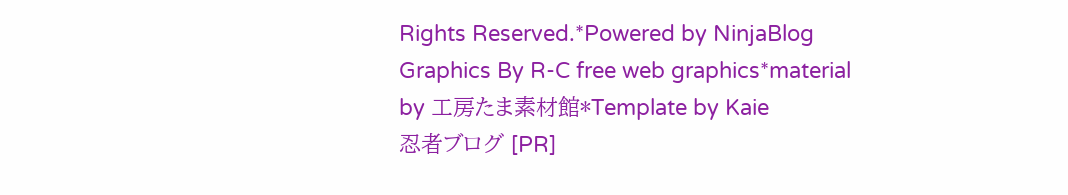Rights Reserved.*Powered by NinjaBlog
Graphics By R-C free web graphics*material by 工房たま素材館*Template by Kaie
忍者ブログ [PR]